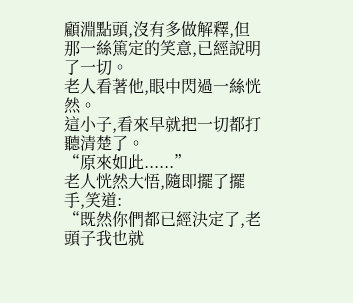顧淵點頭,沒有多做解釋,但那一絲篤定的笑意,已經說明了一切。
老人看著他,眼中閃過一絲恍然。
這小子,看來早就把一切都打聽清楚了。
“原來如此......”
老人恍然大悟,隨即擺了擺手,笑道:
“既然你們都已經決定了,老頭子我也就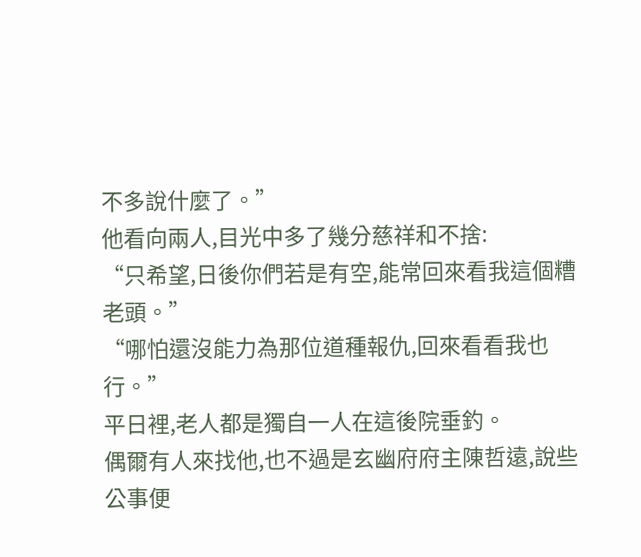不多說什麼了。”
他看向兩人,目光中多了幾分慈祥和不捨:
“只希望,日後你們若是有空,能常回來看我這個糟老頭。”
“哪怕還沒能力為那位道種報仇,回來看看我也行。”
平日裡,老人都是獨自一人在這後院垂釣。
偶爾有人來找他,也不過是玄幽府府主陳哲遠,說些公事便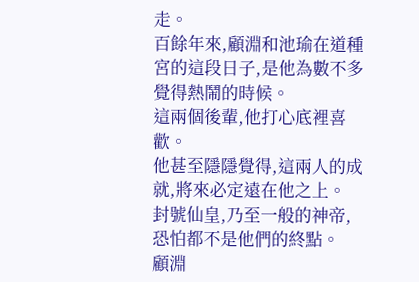走。
百餘年來,顧淵和池瑜在道種宮的這段日子,是他為數不多覺得熱鬧的時候。
這兩個後輩,他打心底裡喜歡。
他甚至隱隱覺得,這兩人的成就,將來必定遠在他之上。
封號仙皇,乃至一般的神帝,恐怕都不是他們的終點。
顧淵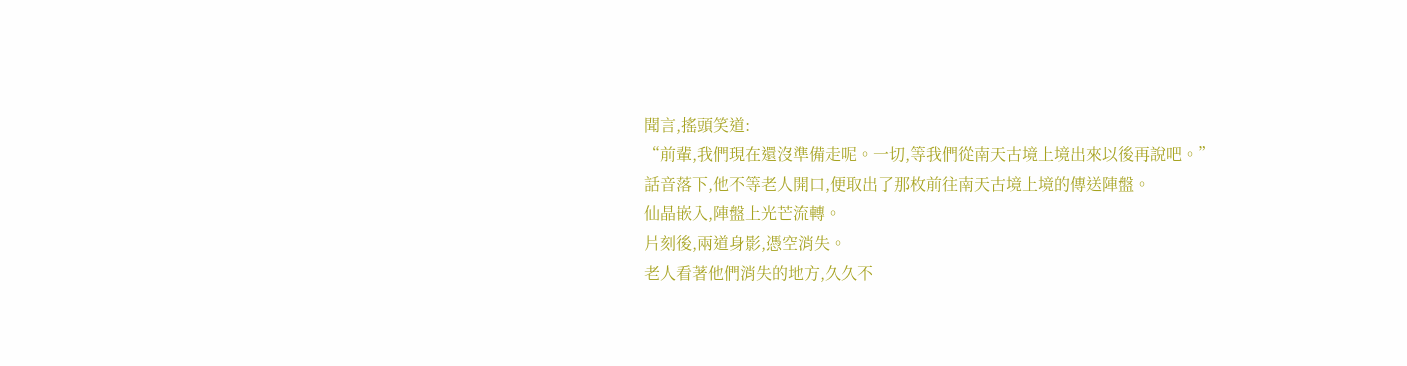聞言,搖頭笑道:
“前輩,我們現在還沒準備走呢。一切,等我們從南天古境上境出來以後再說吧。”
話音落下,他不等老人開口,便取出了那枚前往南天古境上境的傳送陣盤。
仙晶嵌入,陣盤上光芒流轉。
片刻後,兩道身影,憑空消失。
老人看著他們消失的地方,久久不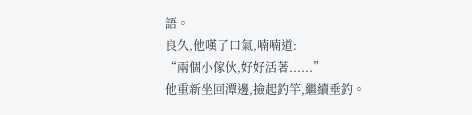語。
良久,他嘆了口氣,喃喃道:
“兩個小傢伙,好好活著......”
他重新坐回潭邊,撿起釣竿,繼續垂釣。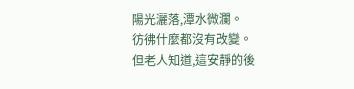陽光灑落,潭水微瀾。
彷彿什麼都沒有改變。
但老人知道,這安靜的後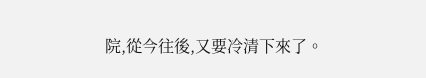院,從今往後,又要冷清下來了。